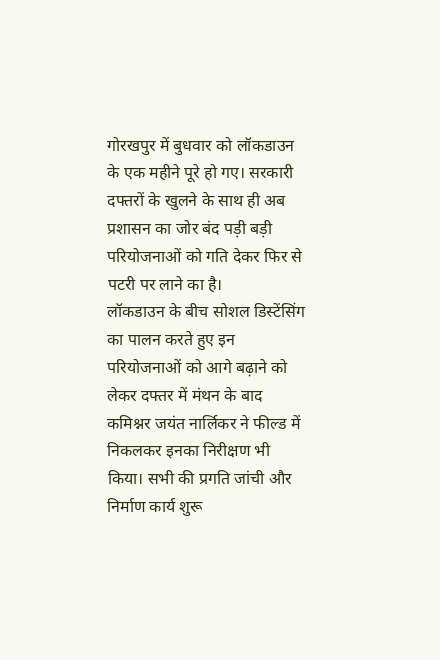गोरखपुर में बुधवार को लॉकडाउन के एक महीने पूरे हो गए। सरकारी दफ्तरों के खुलने के साथ ही अब प्रशासन का जोर बंद पड़ी बड़ी परियोजनाओं को गति देकर फिर से पटरी पर लाने का है।
लॉकडाउन के बीच सोशल डिस्टेंसिंग का पालन करते हुए इन परियोजनाओं को आगे बढ़ाने को लेकर दफ्तर में मंथन के बाद कमिश्नर जयंत नार्लिकर ने फील्ड में निकलकर इनका निरीक्षण भी किया। सभी की प्रगति जांची और निर्माण कार्य शुरू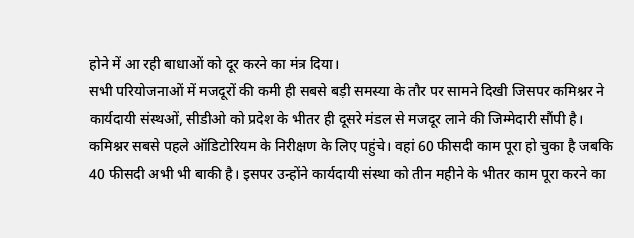होने में आ रही बाधाओं को दूर करने का मंत्र दिया।
सभी परियोजनाओं में मजदूरों की कमी ही सबसे बड़ी समस्या के तौर पर सामने दिखी जिसपर कमिश्नर ने कार्यदायी संस्थओं, सीडीओ को प्रदेश के भीतर ही दूसरे मंडल से मजदूर लाने की जिम्मेदारी सौंपी है।
कमिश्नर सबसे पहले ऑडिटोरियम के निरीक्षण के लिए पहुंचे। वहां 60 फीसदी काम पूरा हो चुका है जबकि 40 फीसदी अभी भी बाकी है। इसपर उन्होंने कार्यदायी संस्था को तीन महीने के भीतर काम पूरा करने का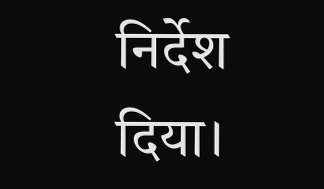निर्देश दिया।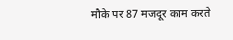मौके पर 87 मजदूर काम करते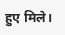हुए मिले।